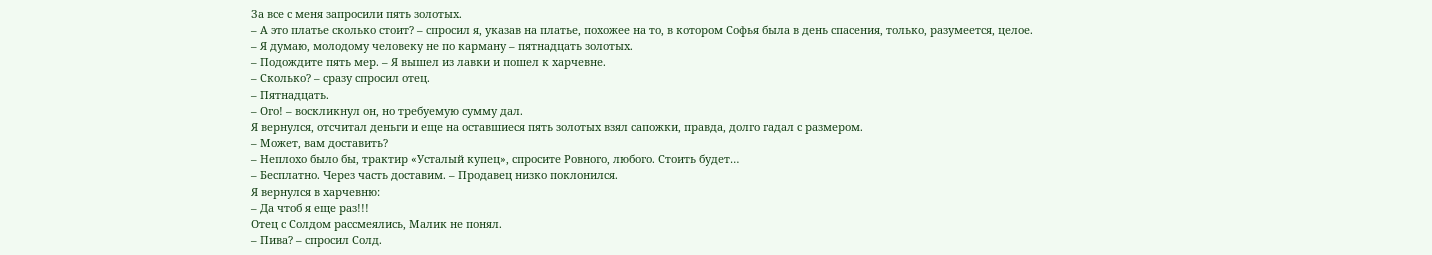За все с меня запросили пять золотых.
– А это платье сколько стоит? – спросил я, указав на платье, похожее на то, в котором Софья была в день спасения, только, разумеется, целое.
– Я думаю, молодому человеку не по карману – пятнадцать золотых.
– Подождите пять мер. – Я вышел из лавки и пошел к харчевне.
– Сколько? – сразу спросил отец.
– Пятнадцать.
– Ого! – воскликнул он, но требуемую сумму дал.
Я вернулся, отсчитал деньги и еще на оставшиеся пять золотых взял сапожки, правда, долго гадал с размером.
– Может, вам доставить?
– Неплохо было бы, трактир «Усталый купец», спросите Ровного, любого. Стоить будет…
– Бесплатно. Через часть доставим. – Продавец низко поклонился.
Я вернулся в харчевню:
– Да чтоб я еще раз!!!
Отец с Солдом рассмеялись, Малик не понял.
– Пива? – спросил Солд.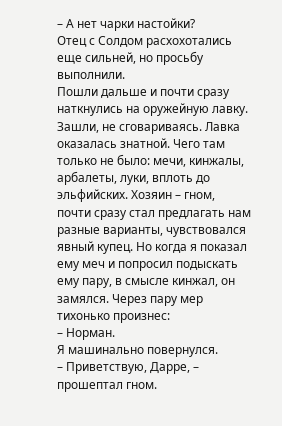– А нет чарки настойки?
Отец с Солдом расхохотались еще сильней, но просьбу выполнили.
Пошли дальше и почти сразу наткнулись на оружейную лавку. Зашли, не сговариваясь. Лавка оказалась знатной. Чего там только не было: мечи, кинжалы, арбалеты, луки, вплоть до эльфийских. Хозяин – гном, почти сразу стал предлагать нам разные варианты, чувствовался явный купец. Но когда я показал ему меч и попросил подыскать ему пару, в смысле кинжал, он замялся. Через пару мер тихонько произнес:
– Норман.
Я машинально повернулся.
– Приветствую, Дарре, – прошептал гном.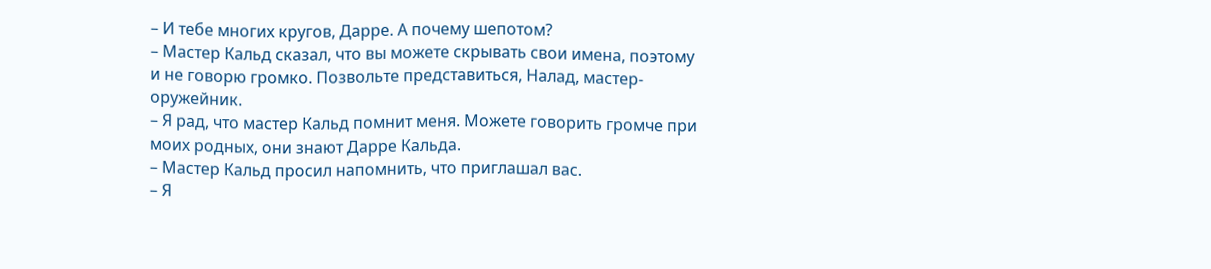– И тебе многих кругов, Дарре. А почему шепотом?
– Мастер Кальд сказал, что вы можете скрывать свои имена, поэтому и не говорю громко. Позвольте представиться, Налад, мастер-оружейник.
– Я рад, что мастер Кальд помнит меня. Можете говорить громче при моих родных, они знают Дарре Кальда.
– Мастер Кальд просил напомнить, что приглашал вас.
– Я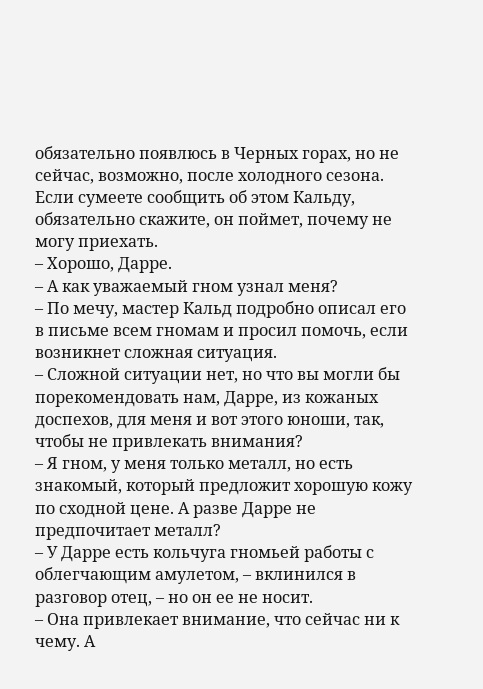обязательно появлюсь в Черных горах, но не сейчас, возможно, после холодного сезона. Если сумеете сообщить об этом Кальду, обязательно скажите, он поймет, почему не могу приехать.
– Хорошо, Дарре.
– А как уважаемый гном узнал меня?
– По мечу, мастер Кальд подробно описал его в письме всем гномам и просил помочь, если возникнет сложная ситуация.
– Сложной ситуации нет, но что вы могли бы порекомендовать нам, Дарре, из кожаных доспехов, для меня и вот этого юноши, так, чтобы не привлекать внимания?
– Я гном, у меня только металл, но есть знакомый, который предложит хорошую кожу по сходной цене. А разве Дарре не предпочитает металл?
– У Дарре есть кольчуга гномьей работы с облегчающим амулетом, – вклинился в разговор отец, – но он ее не носит.
– Она привлекает внимание, что сейчас ни к чему. А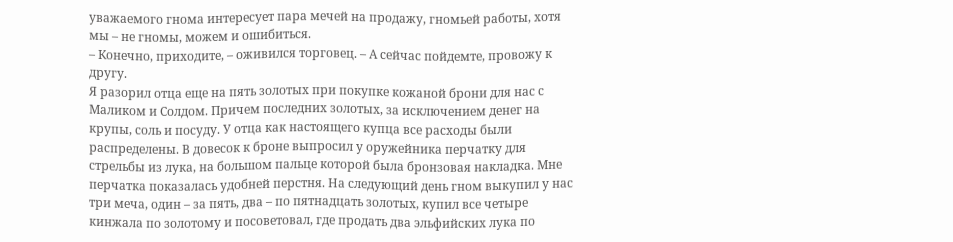уважаемого гнома интересует пара мечей на продажу, гномьей работы, хотя мы – не гномы, можем и ошибиться.
– Конечно, приходите, – оживился торговец. – А сейчас пойдемте, провожу к другу.
Я разорил отца еще на пять золотых при покупке кожаной брони для нас с Маликом и Солдом. Причем последних золотых, за исключением денег на крупы, соль и посуду. У отца как настоящего купца все расходы были распределены. В довесок к броне выпросил у оружейника перчатку для стрельбы из лука, на большом пальце которой была бронзовая накладка. Мне перчатка показалась удобней перстня. На следующий день гном выкупил у нас три меча, один – за пять, два – по пятнадцать золотых, купил все четыре кинжала по золотому и посоветовал, где продать два эльфийских лука по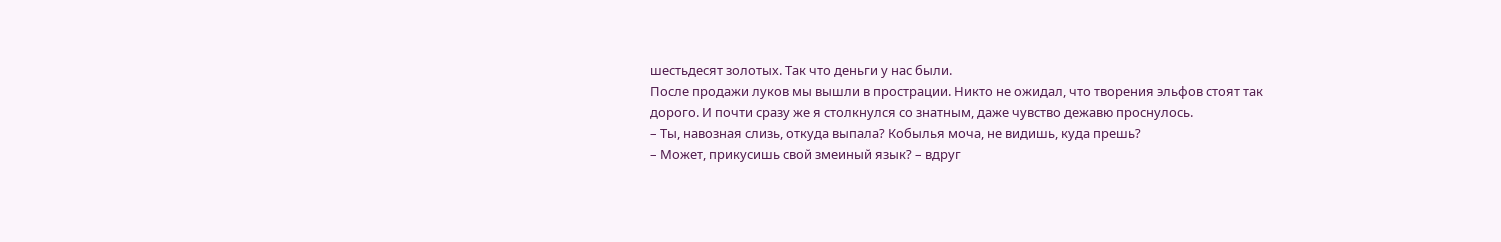шестьдесят золотых. Так что деньги у нас были.
После продажи луков мы вышли в прострации. Никто не ожидал, что творения эльфов стоят так дорого. И почти сразу же я столкнулся со знатным, даже чувство дежавю проснулось.
– Ты, навозная слизь, откуда выпала? Кобылья моча, не видишь, куда прешь?
– Может, прикусишь свой змеиный язык? – вдруг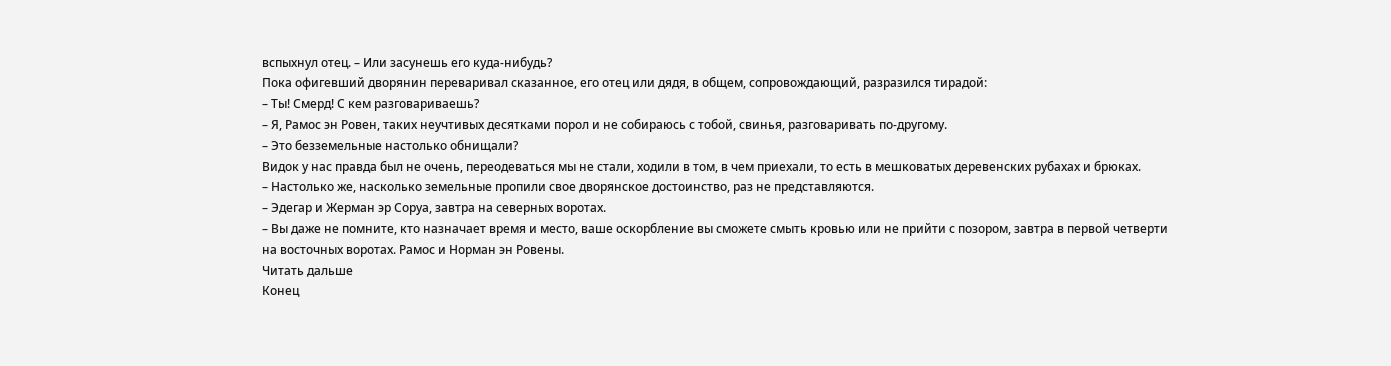вспыхнул отец. – Или засунешь его куда-нибудь?
Пока офигевший дворянин переваривал сказанное, его отец или дядя, в общем, сопровождающий, разразился тирадой:
– Ты! Смерд! С кем разговариваешь?
– Я, Рамос эн Ровен, таких неучтивых десятками порол и не собираюсь с тобой, свинья, разговаривать по-другому.
– Это безземельные настолько обнищали?
Видок у нас правда был не очень, переодеваться мы не стали, ходили в том, в чем приехали, то есть в мешковатых деревенских рубахах и брюках.
– Настолько же, насколько земельные пропили свое дворянское достоинство, раз не представляются.
– Эдегар и Жерман эр Соруа, завтра на северных воротах.
– Вы даже не помните, кто назначает время и место, ваше оскорбление вы сможете смыть кровью или не прийти с позором, завтра в первой четверти на восточных воротах. Рамос и Норман эн Ровены.
Читать дальше
Конец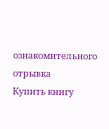ознакомительного отрывка
Купить книгу